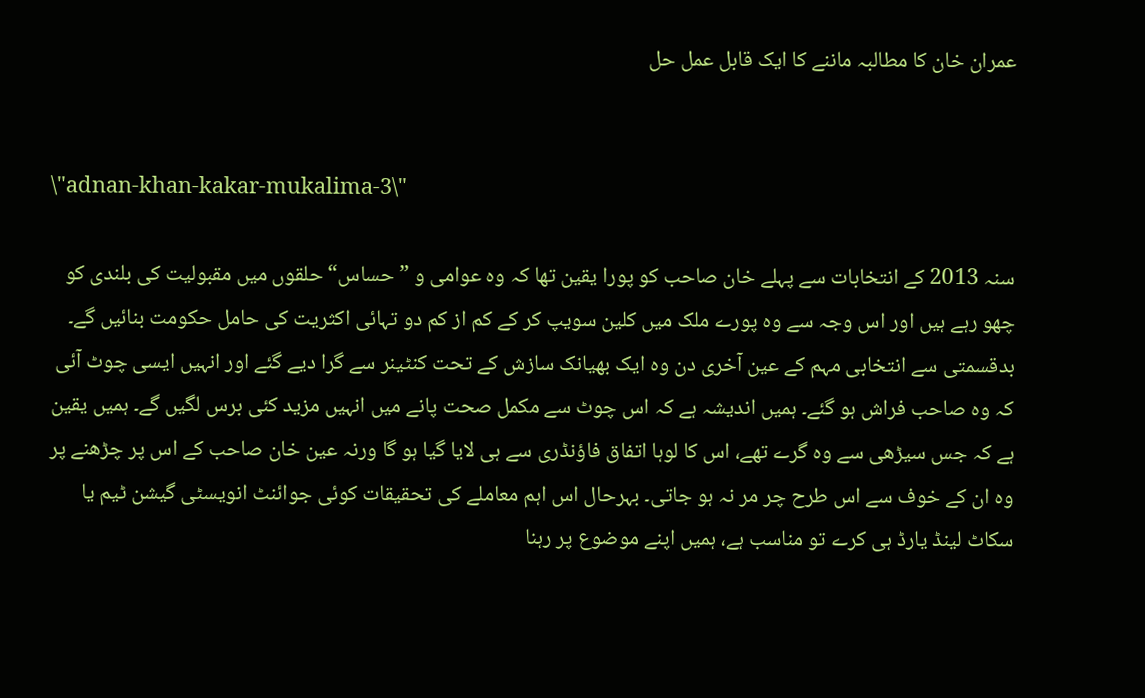عمران خان کا مطالبہ ماننے کا ایک قابل عمل حل


\"adnan-khan-kakar-mukalima-3\"

سنہ 2013 کے انتخابات سے پہلے خان صاحب کو پورا یقین تھا کہ وہ عوامی و ”حساس“ حلقوں میں مقبولیت کی بلندی کو چھو رہے ہیں اور اس وجہ سے وہ پورے ملک میں کلین سویپ کر کے کم از کم دو تہائی اکثریت کی حامل حکومت بنائیں گے۔ بدقسمتی سے انتخابی مہم کے عین آخری دن وہ ایک بھیانک سازش کے تحت کنٹینر سے گرا دیے گئے اور انہیں ایسی چوٹ آئی کہ وہ صاحب فراش ہو گئے۔ ہمیں اندیشہ ہے کہ اس چوٹ سے مکمل صحت پانے میں انہیں مزید کئی برس لگیں گے۔ ہمیں یقین ہے کہ جس سیڑھی سے وہ گرے تھے، اس کا لوہا اتفاق فاؤنڈری سے ہی لایا گیا ہو گا ورنہ عین خان صاحب کے اس پر چڑھنے پر وہ ان کے خوف سے اس طرح چر مر نہ ہو جاتی۔ بہرحال اس اہم معاملے کی تحقیقات کوئی جوائنٹ انویسٹی گیشن ٹیم یا سکاٹ لینڈ یارڈ ہی کرے تو مناسب ہے، ہمیں اپنے موضوع پر رہنا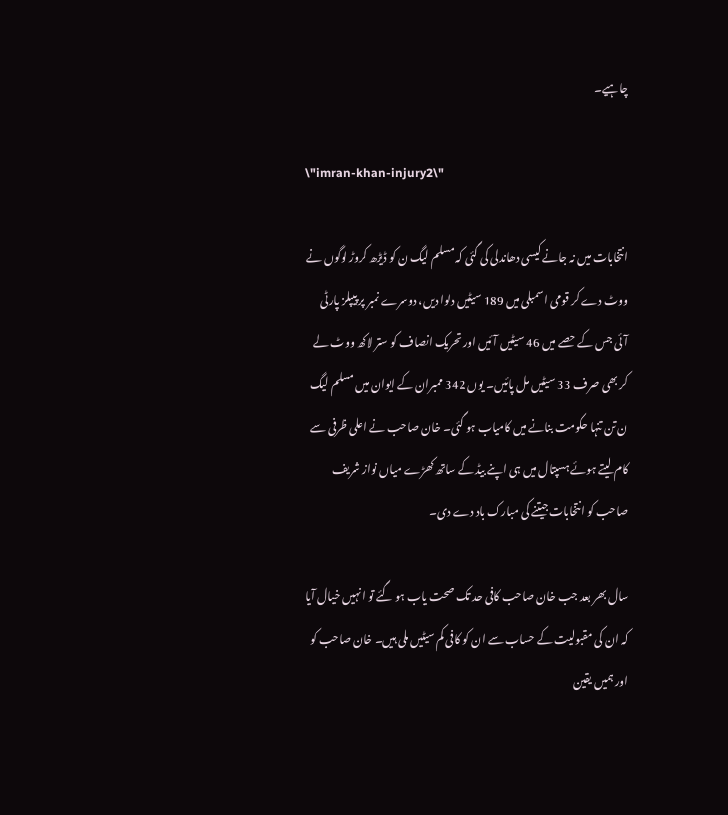چاہیے۔

\"imran-khan-injury2\"

انتخابات میں نہ جانے کیسی دھاندلی کی گئی کہ مسلم لیگ ن کو ڈیڑھ کروڑ لوگوں نے ووٹ دے کر قومی اسمبلی میں 189 سیٹیں دلوا دیں، دوسرے نمبر پر پیپلز پارٹی آئی جس کے حصے میں 46 سیٹیں آئیں اور تحریک انصاف کو ستر لاکھ ووٹ لے کر بھی صرف 33 سیٹیں مل پائیں۔ یوں 342 ممبران کے ایوان میں مسلم لیگ ن تن تنہا حکومت بنانے میں کامیاب ہو گئی۔ خان صاحب نے اعلی ظرفی سے کام لیتے ہوئے ہسپتال میں ہی اپنے بیڈ کے ساتھ کھڑے میاں نواز شریف صاحب کو انتخابات جیتنے کی مبارک باد دے دی۔

سال بھر بعد جب خان صاحب کافی حد تک صحت یاب ہو گئے تو انہیں خیال آیا کہ ان کی مقبولیت کے حساب سے ان کو کافی کم سیٹیں ملی ہیں۔ خان صاحب کو اور ہمیں یقین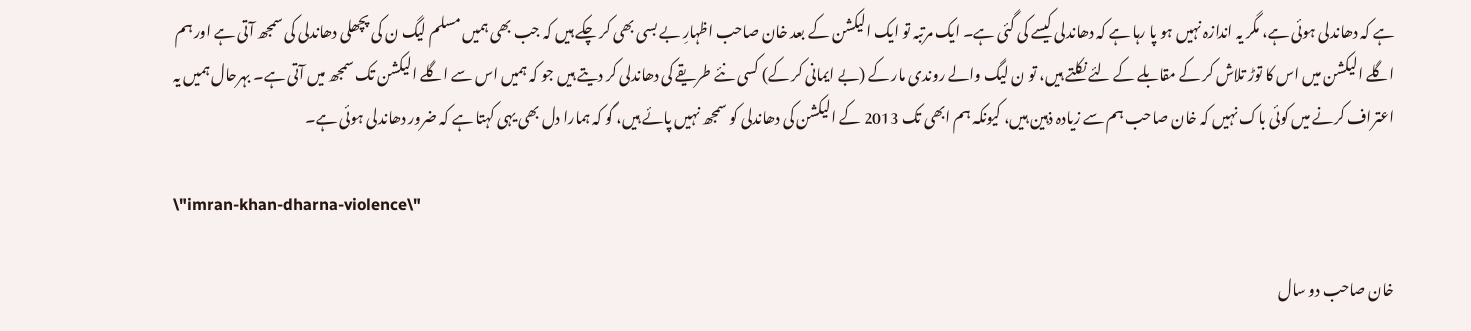ہے کہ دھاندلی ہوئی ہے، مگر یہ اندازہ نہیں ہو پا رہا ہے کہ دھاندلی کیسے کی گئی ہے۔ ایک مرتبہ تو ایک الیکشن کے بعد خان صاحب اظہارِ بے بسی بھی کر چکے ہیں کہ جب بھی ہمیں مسلم لیگ ن کی پچھلی دھاندلی کی سمجھ آتی ہے اور ہم اگلے الیکشن میں اس کا توڑ تلاش کر کے مقابلے کے لئے نکلتے ہیں، تو ن لیگ والے روندی مار کے (بے ایمانی کر کے) کسی نئے طریقے کی دھاندلی کر دیتے ہیں جو کہ ہمیں اس سے اگلے الیکشن تک سمجھ میں آتی ہے۔ بہرحال ہمیں یہ اعتراف کرنے میں کوئی باک نہیں کہ خان صاحب ہم سے زیادہ ذہین ہیں، کیونکہ ہم ابھی تک 2013 کے الیکشن کی دھاندلی کو سمجھ نہیں پائے ہیں، گو کہ ہمارا دل بھی یہی کہتا ہے کہ ضرور دھاندلی ہوئی ہے۔

\"imran-khan-dharna-violence\"

خان صاحب دو سال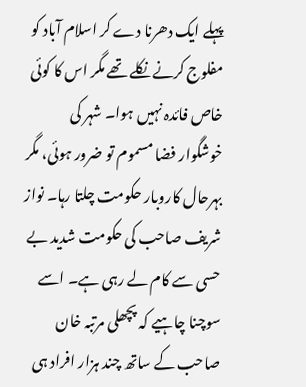پہلے ایک دھرنا دے کر اسلام آباد کو مفلوج کرنے نکلے تھے مگر اس کا کوئی خاص فائدہ نہیں ہوا۔ شہر کی خوشگوار فضا مسموم تو ضرور ہوئی، مگر بہرحال کاروبار حکومت چلتا رہا۔ نواز شریف صاحب کی حکومت شدید بے حسی سے کام لے رہی ہے۔ اسے سوچنا چاہیے کہ پچھلی مرتبہ خان صاحب کے ساتھ چند ہزار افراد ہی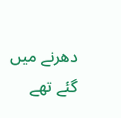دھرنے میں گئے تھے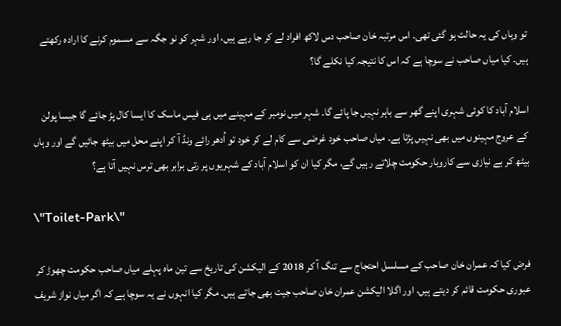تو وہاں کی یہ حالت ہو گئی تھی۔ اس مرتبہ خان صاحب دس لاکھ افراد لے کر جا رہے ہیں، اور شہر کو نو جگہ سے مسموم کرنے کا ارادہ رکھتے ہیں۔ کیا میاں صاحب نے سوچا ہے کہ اس کا نتیجہ کیا نکلے گا؟

اسلام آباد کا کوئی شہری اپنے گھر سے باہر نہیں جا پائے گا۔ شہر میں نومبر کے مہینے میں ہی فیس ماسک کا ایسا کال پڑ جائے گا جیسا پولن کے عروج مہینوں میں بھی نہیں پڑتا ہے۔ میاں صاحب خود غرضی سے کام لے کر خود تو اُدھر رائے ونڈ آ کر اپنے محل میں بیٹھ جائیں گے اور وہاں بیٹھ کر بے نیازی سے کاروبار حکومت چلاتے رہیں گے، مگر کیا ان کو اسلام آباد کے شہریوں پر رتی برابر بھی ترس نہیں آتا ہے؟

\"Toilet-Park\"

فرض کیا کہ عمران خان صاحب کے مسلسل احتجاج سے تنگ آ کر 2018 کے الیکشن کی تاریخ سے تین ماہ پہلے میاں صاحب حکومت چھوڑ کر عبوری حکومت قائم کر دیتے ہیں، اور اگلا الیکشن عمران خان صاحب جیت بھی جاتے ہیں۔ مگر کیا انہوں نے یہ سوچا ہے کہ اگر میاں نواز شریف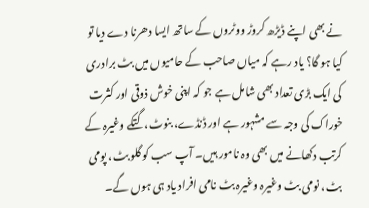نے بھی اپنے ڈیڑھ کروڑ ووٹروں کے ساتھ ایسا دھرنا دے دیا تو کیا ہو گا؟ یاد رہے کہ میاں صاحب کے حامیوں میں بٹ برادری کی ایک بڑی تعداد بھی شامل ہے جو کہ اپنی خوش ذوقی اور کثرت خوراک کی وجہ سے مشہور ہے اور ڈنڈے، بنوٹ، گتکے وغیرہ کے کرتب دکھانے میں بھی وہ نامور ہیں۔ آپ سب کو گلو بٹ، پومی بٹ، نومی بٹ وغیرہ وغیرہ بٹ نامی افراد یاد ہی ہوں گے۔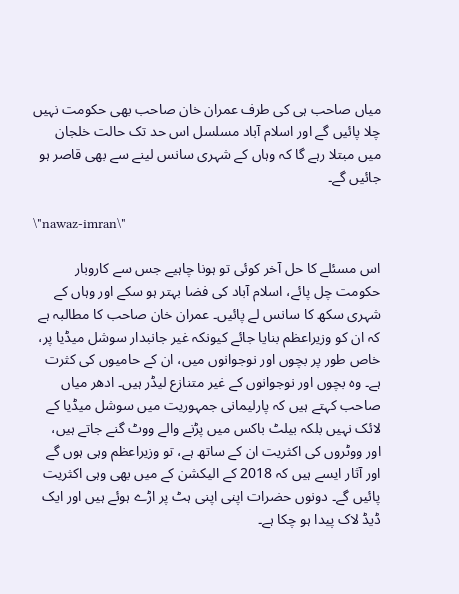میاں صاحب ہی کی طرف عمران خان صاحب بھی حکومت نہیں چلا پائیں گے اور اسلام آباد مسلسل اس حد تک حالت خلجان میں مبتلا رہے گا کہ وہاں کے شہری سانس لینے سے بھی قاصر ہو جائیں گے۔

\"nawaz-imran\"

اس مسئلے کا حل آخر کوئی تو ہونا چاہیے جس سے کاروبار حکومت چل پائے، اسلام آباد کی فضا بہتر ہو سکے اور وہاں کے شہری سکھ کا سانس لے پائیں۔ عمران خان صاحب کا مطالبہ ہے کہ ان کو وزیراعظم بنایا جائے کیونکہ غیر جانبدار سوشل میڈیا پر، خاص طور پر بچوں اور نوجوانوں میں، ان کے حامیوں کی کثرت ہے۔ وہ بچوں اور نوجوانوں کے غیر متنازع لیڈر ہیں۔ ادھر میاں صاحب کہتے ہیں کہ پارلیمانی جمہوریت میں سوشل میڈیا کے لائک نہیں بلکہ بیلٹ باکس میں پڑنے والے ووٹ گنے جاتے ہیں، اور ووٹروں کی اکثریت ان کے ساتھ ہے، تو وزیراعظم وہی ہوں گے اور آثار ایسے ہیں کہ 2018 کے الیکشن کے میں بھی وہی اکثریت پائیں گے۔ دونوں حضرات اپنی اپنی ہٹ پر اڑے ہوئے ہیں اور ایک ڈیڈ لاک پیدا ہو چکا ہے۔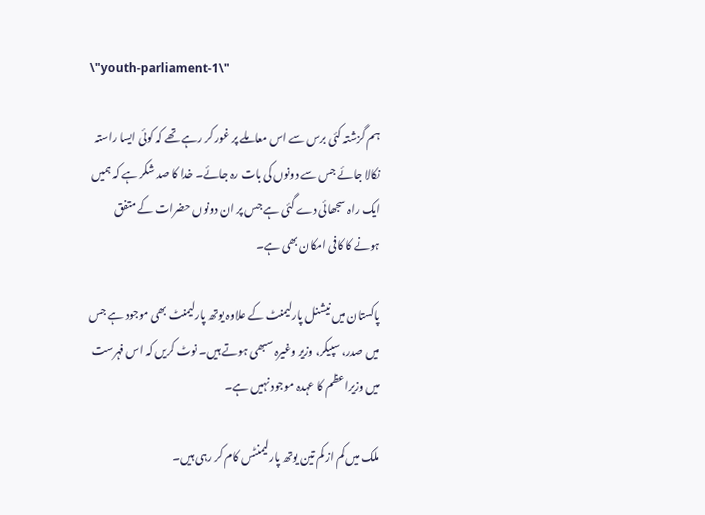\"youth-parliament-1\"

ہم گزشتہ کئی برس سے اس معاملے پر غور کر رہے تھے کہ کوئی ایسا راستہ نکالا جائے جس سے دونوں کی بات رہ جائے۔ خدا کا صد شکر ہے کہ ہمیں ایک راہ سجھائی دے گئی ہے جس پر ان دونوں حضرات کے متفق ہونے کا کافی امکان بھی ہے۔

پاکستان میں نیشنل پارلیمنٹ کے علاوہ یوتھ پارلیمنٹ بھی موجود ہے جس میں صدر، سپیکر، وزیر وغیرہ سبھی ہوتے ہیں۔ نوٹ کریں کہ اس فہرست میں وزیراعظم کا عہدہ موجود نہیں ہے۔

ملک میں کم از کم تین یوتھ پارلیمنٹس کام کر رہی ہیں۔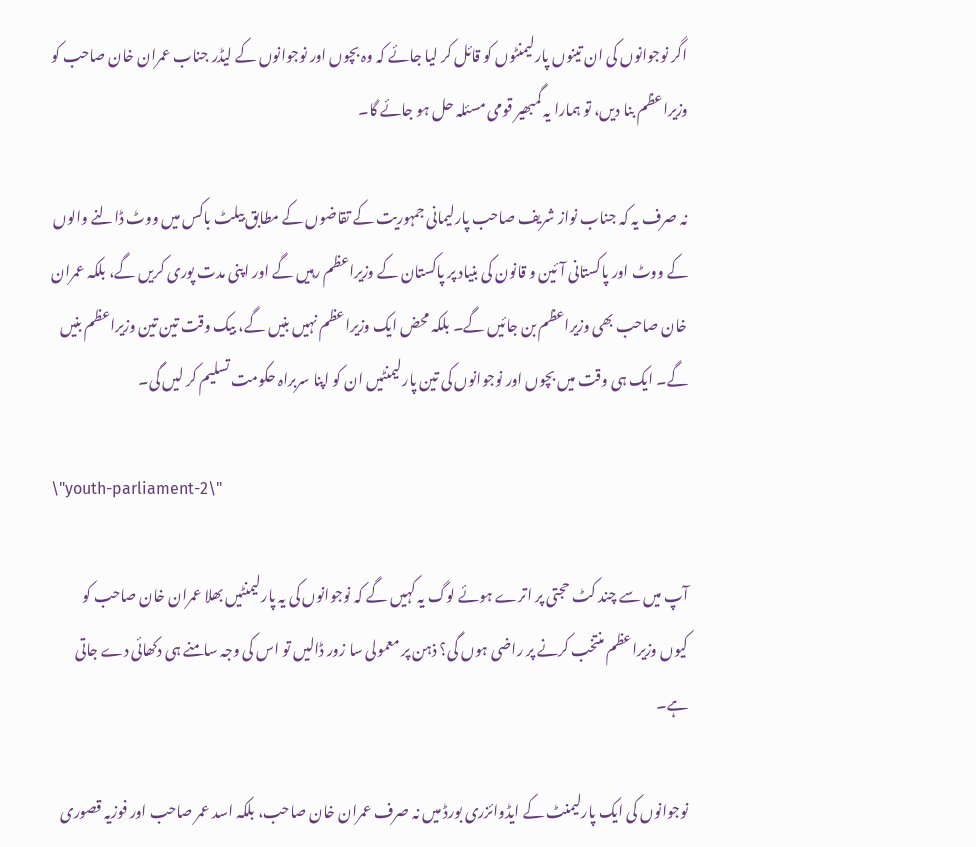اگر نوجوانوں کی ان تینوں پارلیمنٹوں کو قائل کر لیا جائے کہ وہ بچوں اور نوجوانوں کے لیڈر جناب عمران خان صاحب کو وزیراعظم بنا دیں، تو ہمارا یہ گمبھیر قومی مسئلہ حل ہو جائے گا۔

نہ صرف یہ کہ جناب نواز شریف صاحب پارلیمانی جمہوریت کے تقاضوں کے مطابق بیلٹ باکس میں ووٹ ڈالنے والوں کے ووٹ اور پاکستانی آئین و قانون کی بنیاد پر پاکستان کے وزیراعظم رہیں گے اور اپنی مدت پوری کریں گے، بلکہ عمران خان صاحب بھی وزیراعظم بن جائیں گے۔ بلکہ محض ایک وزیراعظم نہیں بنیں گے، بیک وقت تین تین وزیراعظم بنیں گے۔ ایک ہی وقت میں بچوں اور نوجوانوں کی تین پارلیمنٹیں ان کو اپنا سربراہ حکومت تسلیم کر لیں گی۔

\"youth-parliament-2\"

آپ میں سے چند کٹ حجتی پر اترے ہوئے لوگ یہ کہیں گے کہ نوجوانوں کی یہ پارلیمنٹیں بھلا عمران خان صاحب کو کیوں وزیراعظم منتخب کرنے پر راضی ہوں گی؟ ذہن پر معمولی سا زور ڈالیں تو اس کی وجہ سامنے ہی دکھائی دے جاتی ہے۔

نوجوانوں کی ایک پارلیمنٹ کے ایڈوائزری بورڈ میں نہ صرف عمران خان صاحب، بلکہ اسد عمر صاحب اور فوزیہ قصوری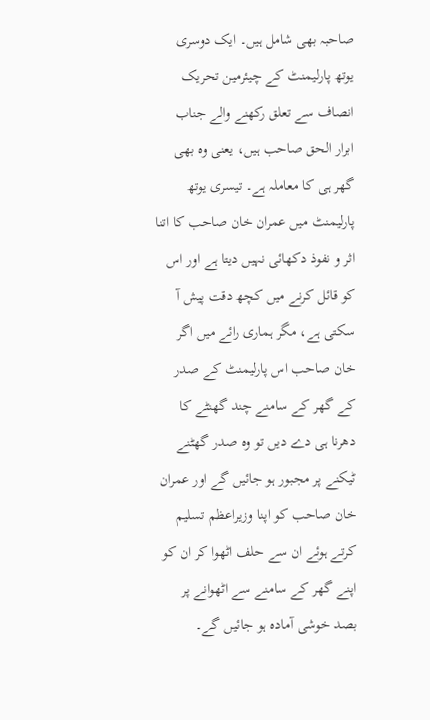صاحبہ بھی شامل ہیں۔ ایک دوسری یوتھ پارلیمنٹ کے چیئرمین تحریک انصاف سے تعلق رکھنے والے جناب ابرار الحق صاحب ہیں، یعنی وہ بھی گھر ہی کا معاملہ ہے۔ تیسری یوتھ پارلیمنٹ میں عمران خان صاحب کا اتنا اثر و نفوذ دکھائی نہیں دیتا ہے اور اس کو قائل کرنے میں کچھ دقت پیش آ سکتی ہے، مگر ہماری رائے میں اگر خان صاحب اس پارلیمنٹ کے صدر کے گھر کے سامنے چند گھنٹے کا دھرنا ہی دے دیں تو وہ صدر گھٹنے ٹیکنے پر مجبور ہو جائیں گے اور عمران خان صاحب کو اپنا وزیراعظم تسلیم کرتے ہوئے ان سے حلف اٹھوا کر ان کو اپنے گھر کے سامنے سے اٹھوانے پر بصد خوشی آمادہ ہو جائیں گے۔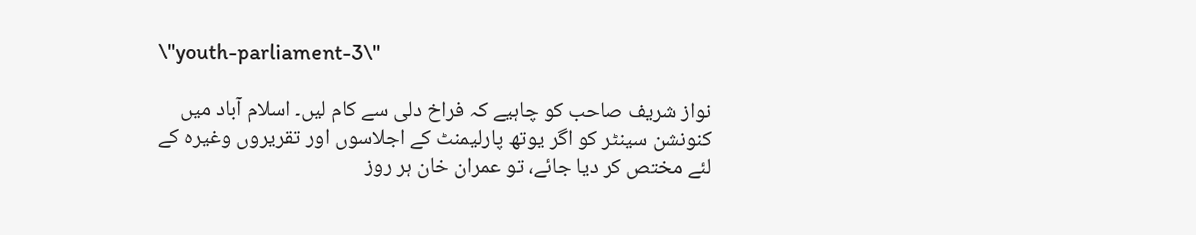\"youth-parliament-3\"

نواز شریف صاحب کو چاہیے کہ فراخ دلی سے کام لیں۔ اسلام آباد میں کنونشن سینٹر کو اگر یوتھ پارلیمنٹ کے اجلاسوں اور تقریروں وغیرہ کے لئے مختص کر دیا جائے، تو عمران خان ہر روز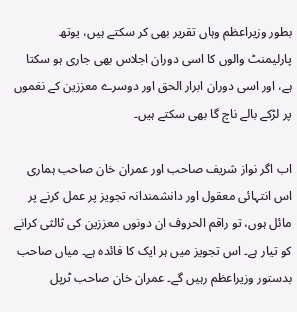بطور وزیراعظم وہاں تقریر بھی کر سکتے ہیں، یوتھ پارلیمنٹ والوں کا اسی دوران اجلاس بھی جاری ہو سکتا ہے، اور اسی دوران ابرار الحق اور دوسرے معززین کے نغموں پر لڑکے بالے ناچ گا بھی سکتے ہیں۔

اب اگر نواز شریف صاحب اور عمران خان صاحب ہماری اس انتہائی معقول اور دانشمندانہ تجویز پر عمل کرنے پر مائل ہوں، تو راقم الحروف ان دونوں معززین کی ثالثی کرانے کو تیار ہے۔ اس تجویز میں ہر ایک کا فائدہ ہے۔ میاں صاحب بدستور وزیراعظم رہیں گے۔ عمران خان صاحب ٹرپل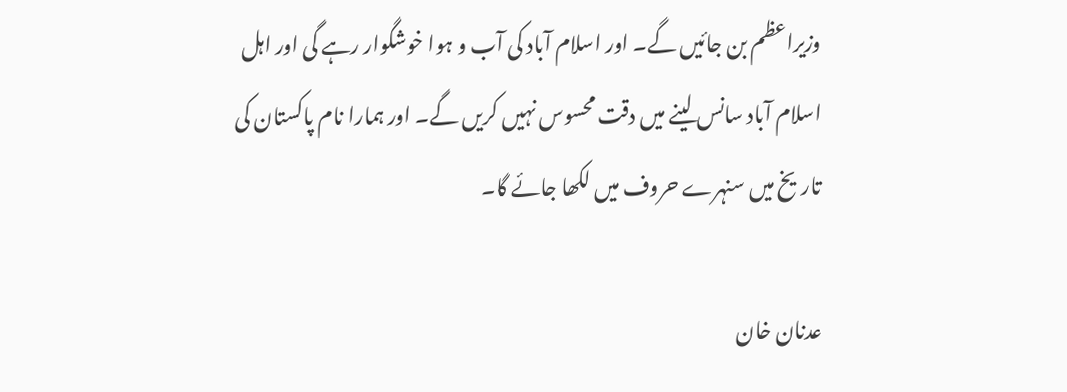وزیراعظم بن جائیں گے۔ اور اسلام آباد کی آب و ہوا خوشگوار رہے گی اور اہل اسلام آباد سانس لینے میں دقت محسوس نہیں کریں گے۔ اور ہمارا نام پاکستان کی تاریخ میں سنہرے حروف میں لکھا جائے گا۔

عدنان خان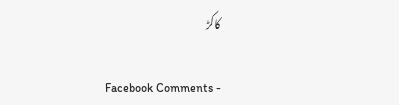کاکڑ

Facebook Comments -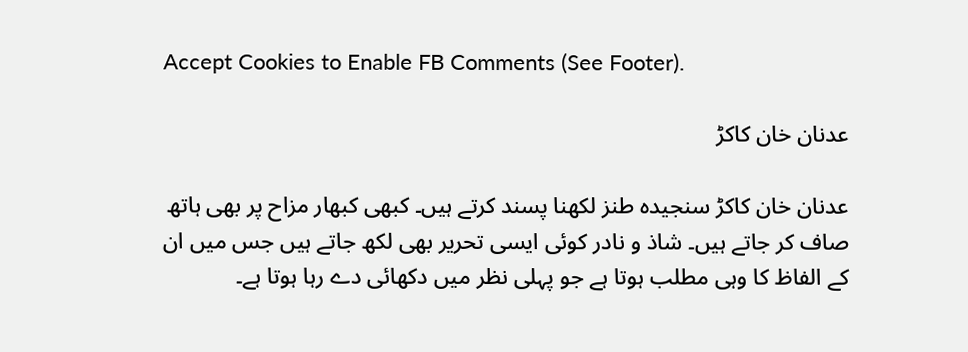Accept Cookies to Enable FB Comments (See Footer).

عدنان خان کاکڑ

عدنان خان کاکڑ سنجیدہ طنز لکھنا پسند کرتے ہیں۔ کبھی کبھار مزاح پر بھی ہاتھ صاف کر جاتے ہیں۔ شاذ و نادر کوئی ایسی تحریر بھی لکھ جاتے ہیں جس میں ان کے الفاظ کا وہی مطلب ہوتا ہے جو پہلی نظر میں دکھائی دے رہا ہوتا ہے۔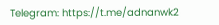Telegram: https://t.me/adnanwk2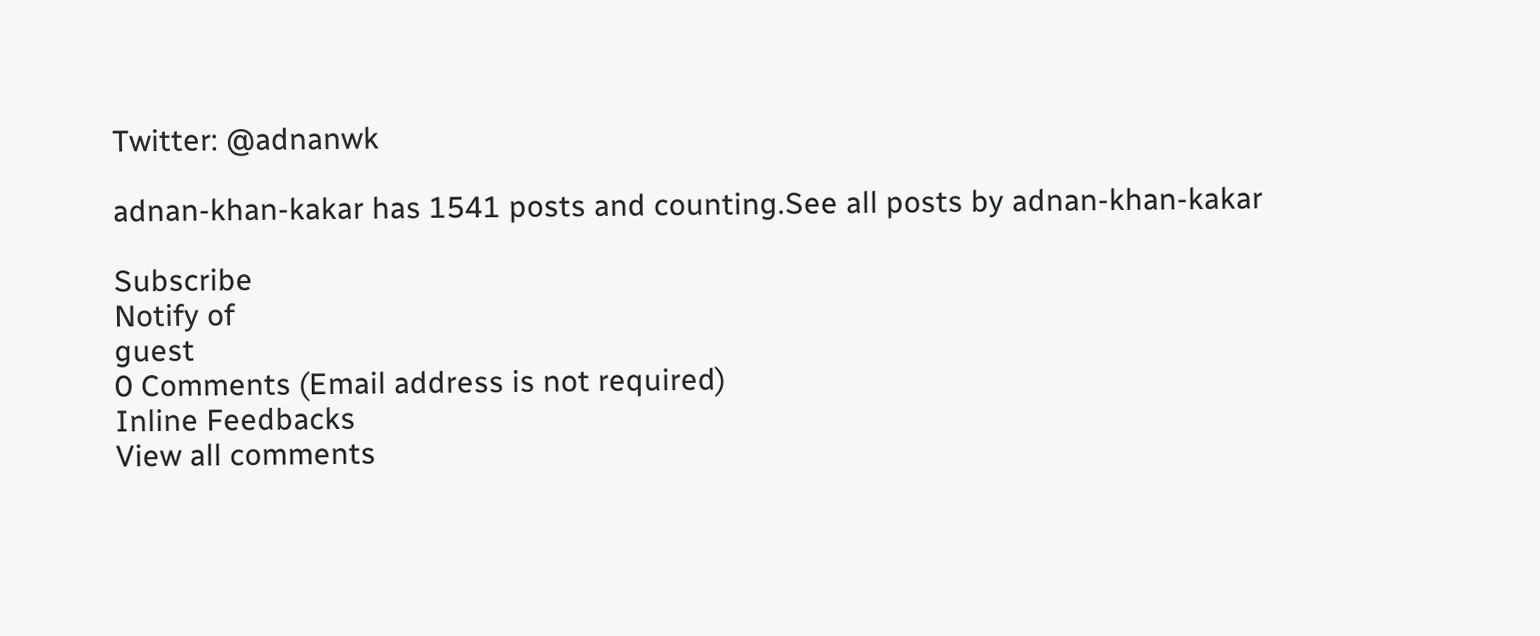Twitter: @adnanwk

adnan-khan-kakar has 1541 posts and counting.See all posts by adnan-khan-kakar

Subscribe
Notify of
guest
0 Comments (Email address is not required)
Inline Feedbacks
View all comments